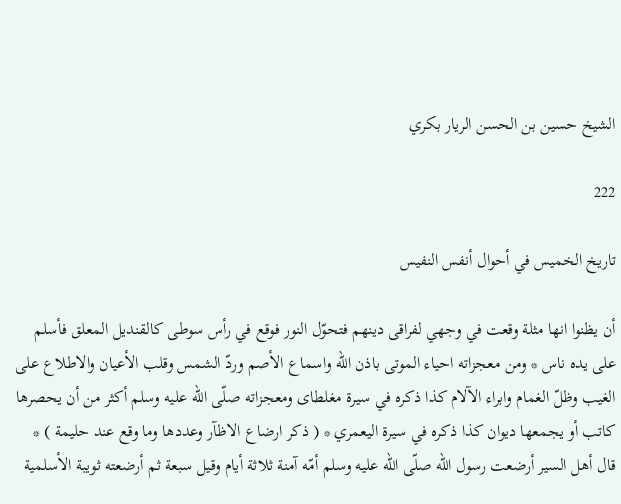الشيخ حسين بن الحسن الريار بكري

222

تاريخ الخميس في أحوال أنفس النفيس

أن يظنوا انها مثلة وقعت في وجهي لفراقى دينهم فتحوّل النور فوقع في رأس سوطى كالقنديل المعلق فأسلم على يده ناس * ومن معجزاته احياء الموتى باذن اللّه واسماع الأصم وردّ الشمس وقلب الأعيان والاطلاع على الغيب وظلّ الغمام وابراء الآلام كذا ذكره في سيرة مغلطاى ومعجزاته صلّى اللّه عليه وسلم أكثر من أن يحصرها كاتب أو يجمعها ديوان كذا ذكره في سيرة اليعمري * ( ذكر ارضاع الاظآر وعددها وما وقع عند حليمة ) * قال أهل السير أرضعت رسول اللّه صلّى اللّه عليه وسلم أمّه آمنة ثلاثة أيام وقيل سبعة ثم أرضعته ثويبة الأسلمية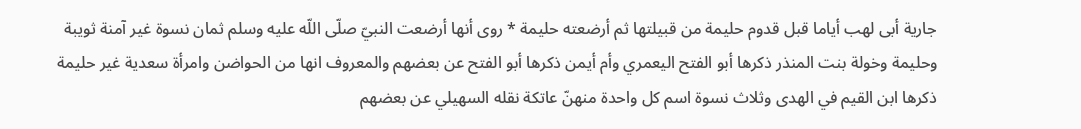جارية أبى لهب أياما قبل قدوم حليمة من قبيلتها ثم أرضعته حليمة * روى أنها أرضعت النبيّ صلّى اللّه عليه وسلم ثمان نسوة غير آمنة ثويبة وحليمة وخولة بنت المنذر ذكرها أبو الفتح اليعمري وأم أيمن ذكرها أبو الفتح عن بعضهم والمعروف انها من الحواضن وامرأة سعدية غير حليمة ذكرها ابن القيم في الهدى وثلاث نسوة اسم كل واحدة منهنّ عاتكة نقله السهيلي عن بعضهم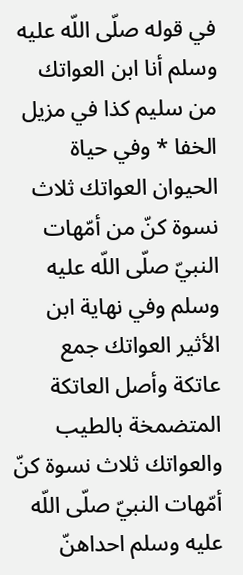في قوله صلّى اللّه عليه وسلم أنا ابن العواتك من سليم كذا في مزيل الخفا * وفي حياة الحيوان العواتك ثلاث نسوة كنّ من أمّهات النبيّ صلّى اللّه عليه وسلم وفي نهاية ابن الأثير العواتك جمع عاتكة وأصل العاتكة المتضمخة بالطيب والعواتك ثلاث نسوة كنّ أمّهات النبيّ صلّى اللّه عليه وسلم احداهنّ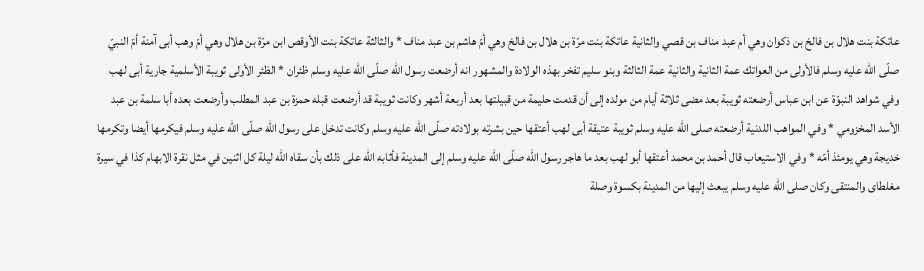عاتكة بنت هلال بن فالخ بن ذكوان وهي أم عبد مناف بن قصي والثانية عاتكة بنت مرّة بن هلال بن فالخ وهي أمّ هاشم بن عبد مناف * والثالثة عاتكة بنت الأوقص ابن مرّة بن هلال وهي أمّ وهب أبى آمنة أمّ النبيّ صلّى اللّه عليه وسلم فالأولى من العواتك عمة الثانية والثانية عمة الثالثة وبنو سليم تفخر بهذه الولادة والمشهور انه أرضعت رسول اللّه صلّى اللّه عليه وسلم ظئران * الظئر الأولى ثويبة الأسلمية جارية أبى لهب وفي شواهد النبوّة عن ابن عباس أرضعته ثويبة بعد مضى ثلاثة أيام من مولده إلى أن قدمت حليمة من قبيلتها بعد أربعة أشهر وكانت ثويبة قد أرضعت قبله حمزة بن عبد المطلب وأرضعت بعده أبا سلمة بن عبد الأسد المخزومي * وفي المواهب اللدنية أرضعته صلى اللّه عليه وسلم ثويبة عتيقة أبى لهب أعتقها حين بشرته بولادته صلّى اللّه عليه وسلم وكانت تدخل على رسول اللّه صلّى اللّه عليه وسلم فيكرمها أيضا وتكرمها خديجة وهي يومئذ أمّه * وفي الاستيعاب قال أحمد بن محمد أعتقها أبو لهب بعد ما هاجر رسول اللّه صلّى اللّه عليه وسلم إلى المدينة فأثابه اللّه على ذلك بأن سقاه اللّه ليلة كل اثنين في مثل نقرة الابهام كذا في سيرة مغلطاى والمنتقى وكان صلى اللّه عليه وسلم يبعث إليها من المدينة بكسوة وصلة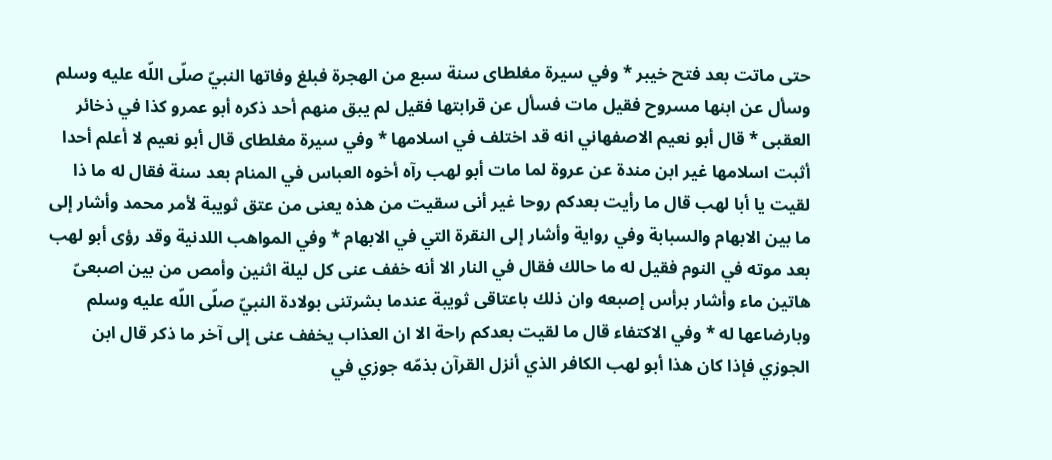حتى ماتت بعد فتح خيبر * وفي سيرة مغلطاى سنة سبع من الهجرة فبلغ وفاتها النبيّ صلّى اللّه عليه وسلم وسأل عن ابنها مسروح فقيل مات فسأل عن قرابتها فقيل لم يبق منهم أحد ذكره أبو عمرو كذا في ذخائر العقبى * قال أبو نعيم الاصفهاني انه قد اختلف في اسلامها * وفي سيرة مغلطاى قال أبو نعيم لا أعلم أحدا أثبت اسلامها غير ابن مندة عن عروة لما مات أبو لهب رآه أخوه العباس في المنام بعد سنة فقال له ما ذا لقيت يا أبا لهب قال ما رأيت بعدكم روحا غير أنى سقيت من هذه يعنى من عتق ثويبة لأمر محمد وأشار إلى ما بين الابهام والسبابة وفي رواية وأشار إلى النقرة التي في الابهام * وفي المواهب اللدنية وقد رؤى أبو لهب بعد موته في النوم فقيل له ما حالك فقال في النار الا أنه خفف عنى كل ليلة اثنين وأمص من بين اصبعىّ هاتين ماء وأشار برأس إصبعه وان ذلك باعتاقى ثويبة عندما بشرتنى بولادة النبيّ صلّى اللّه عليه وسلم وبارضاعها له * وفي الاكتفاء قال ما لقيت بعدكم راحة الا ان العذاب يخفف عنى إلى آخر ما ذكر قال ابن الجوزي فإذا كان هذا أبو لهب الكافر الذي أنزل القرآن بذمّه جوزي في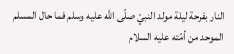النار بفرحة ليلة مولد النبيّ صلّى اللّه عليه وسلم فما حال المسلم الموحد من أمّته عليه السلام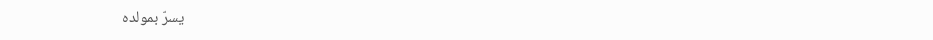يسرّ بمولده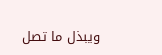ويبذل ما تصل